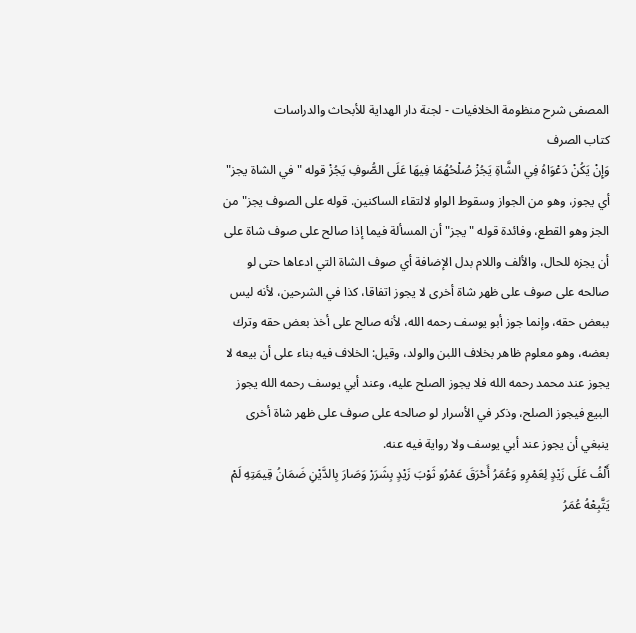المصفى شرح منظومة الخلافيات - لجنة دار الهداية للأبحاث والدراسات
كتاب الصرف
وَإِنْ يَكُنْ دَعْوَاهُ فِي الشَّاةِ يَجُزْ صُلْحُهُمَا فِيهَا عَلَى الصُّوفِ يَجُزْ قوله "في الشاة يجز" أي يجوز، وهو من الجواز وسقوط الواو لالتقاء الساكنين. قوله على الصوف يجز" من الجز وهو القطع، وفائدة قوله "يجز" أن المسألة فيما إذا صالح على صوف شاة على أن يجزه للحال، والألف واللام بدل الإضافة أي صوف الشاة التي ادعاها حتى لو صالحه على صوف على ظهر شاة أخرى لا يجوز اتفاقا، كذا في الشرحين، لأنه ليس ببعض حقه، وإنما جوز أبو يوسف رحمه الله، لأنه صالح على أخذ بعض حقه وترك بعضه، وهو معلوم ظاهر بخلاف اللبن والولد، وقيل: الخلاف فيه بناء على أن بيعه لا يجوز عند محمد رحمه الله فلا يجوز الصلح عليه، وعند أبي يوسف رحمه الله يجوز البيع فيجوز الصلح، وذكر في الأسرار لو صالحه على صوف على ظهر شاة أخرى ينبغي أن يجوز عند أبي يوسف ولا رواية فيه عنه.
أَلْفُ عَلَى زَيْدٍ لِعَمْرِو وَعُمَرُ أَحْرَقَ عَمْرُو ثَوْبَ زَيْدٍ بِشَرَرْ وَصَارَ بِالدَّيْنِ ضَمَانُ قِيمَتِهِ لَمْ يَتَّبِعْهُ عُمَرُ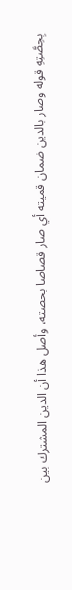بِحِصَّتِهِ قوله وصار بالدين ضمان قميته أي صار قصاصا بحصته، وأصل هذا أن الدين المشترك بين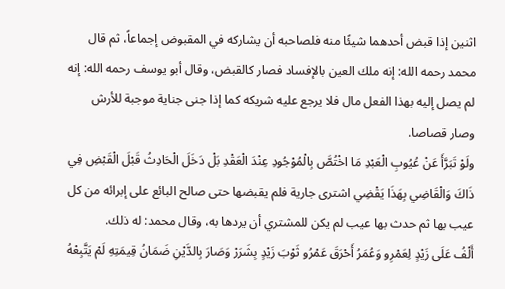اثنين إذا قبض أحدهما شيئًا منه فلصاحبه أن يشاركه في المقبوض إجماعاً، ثم قال محمد رحمه الله: إنه ملك العين بالإفساد فصار كالقبض، وقال أبو يوسف رحمه الله: إنه لم يصل إليه بهذا الفعل مال فلا يرجع عليه شريكه كما إذا جنى جناية موجبة للأرش وصار قصاصا.
ولَوْ تَبَرَّأَ عَنْ عُيُوبِ الْعَبْدِ مَا اخْتُصَّ بِالْمُوْجُودِ عِنْدَ الْعَقْدِ بَلْ دَخَلَ الْحَادِثُ قَبْلَ الْقَبْضِ فِي ذَاكَ وَالْقَاضِي بِهَذَا يَقْضِي اشترى جارية فلم يقبضها حتى صالح البائع على إبرائه من كل عيب بها ثم حدث بها عيب لم يكن للمشتري أن يردها به، وقال محمد: له ذلك.
أَلْفُ عَلَى زَيْدٍ لِعَمْرِو وَعُمَرُ أَحْرَقَ عَمْرُو ثَوْبَ زَيْدٍ بِشَرَرْ وَصَارَ بِالدَّيْنِ ضَمَانُ قِيمَتِهِ لَمْ يَتَّبِعْهُ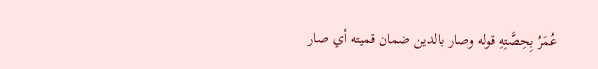عُمَرُ بِحِصَّتِهِ قوله وصار بالدين ضمان قميته أي صار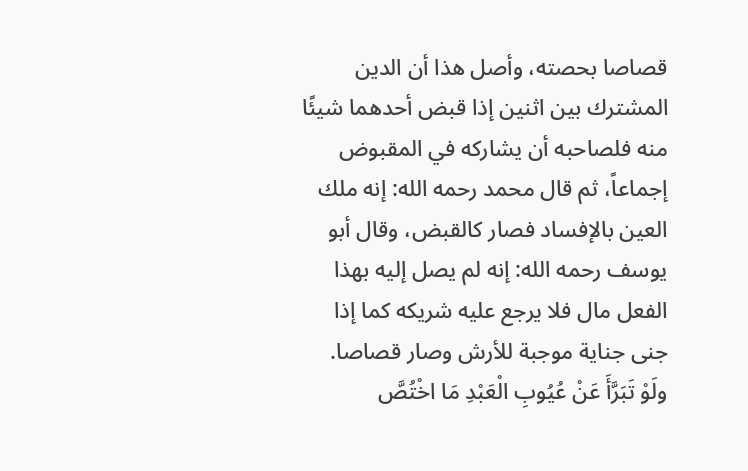قصاصا بحصته، وأصل هذا أن الدين المشترك بين اثنين إذا قبض أحدهما شيئًا منه فلصاحبه أن يشاركه في المقبوض إجماعاً، ثم قال محمد رحمه الله: إنه ملك العين بالإفساد فصار كالقبض، وقال أبو يوسف رحمه الله: إنه لم يصل إليه بهذا الفعل مال فلا يرجع عليه شريكه كما إذا جنى جناية موجبة للأرش وصار قصاصا.
ولَوْ تَبَرَّأَ عَنْ عُيُوبِ الْعَبْدِ مَا اخْتُصَّ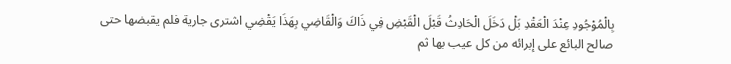بِالْمُوْجُودِ عِنْدَ الْعَقْدِ بَلْ دَخَلَ الْحَادِثُ قَبْلَ الْقَبْضِ فِي ذَاكَ وَالْقَاضِي بِهَذَا يَقْضِي اشترى جارية فلم يقبضها حتى صالح البائع على إبرائه من كل عيب بها ثم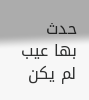حدث بها عيب لم يكن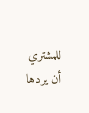للمشتري أن يردها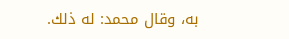به، وقال محمد: له ذلك.